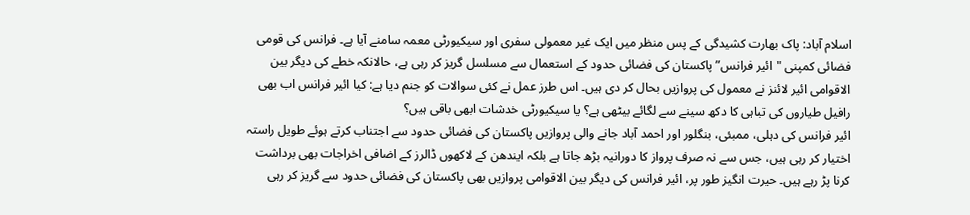اسلام آباد: پاک بھارت کشیدگی کے پس منظر میں ایک غیر معمولی سفری اور سیکیورٹی معمہ سامنے آیا ہے۔ فرانس کی قومی فضائی کمپنی "ائیر فرانس” پاکستان کی فضائی حدود کے استعمال سے مسلسل گریز کر رہی ہے، حالانکہ خطے کی دیگر بین الاقوامی ائیر لائنز نے معمول کی پروازیں بحال کر دی ہیں۔ اس طرز عمل نے کئی سوالات کو جنم دیا ہے: کیا ائیر فرانس اب بھی رافیل طیاروں کی تباہی کا دکھ سینے سے لگائے بیٹھی ہے؟ یا سیکیورٹی خدشات ابھی باقی ہیں؟
ائیر فرانس کی دہلی، ممبئی، بنگلور اور احمد آباد جانے والی پروازیں پاکستان کی فضائی حدود سے اجتناب کرتے ہوئے طویل راستہ اختیار کر رہی ہیں، جس سے نہ صرف پرواز کا دورانیہ بڑھ جاتا ہے بلکہ ایندھن کے لاکھوں ڈالرز کے اضافی اخراجات بھی برداشت کرنا پڑ رہے ہیں۔ حیرت انگیز طور پر، ائیر فرانس کی دیگر بین الاقوامی پروازیں بھی پاکستان کی فضائی حدود سے گریز کر رہی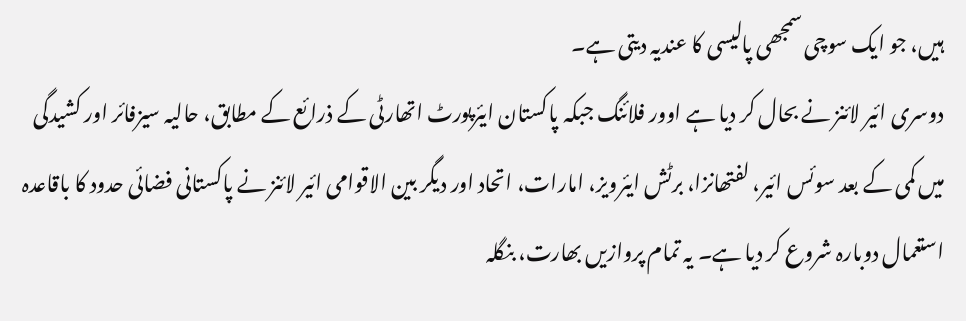ہیں، جو ایک سوچی سمجھی پالیسی کا عندیہ دیتی ہے۔
دوسری ائیر لائنز نے بحال کر دیا ہے اوور فلائنگ جبکہ پاکستان ایئرپورٹ اتھارٹی کے ذرائع کے مطابق، حالیہ سیزفائر اور کشیدگی میں کمی کے بعد سوئس ائیر، لفتھانزا، برٹش ایئرویز، امارات، اتحاد اور دیگر بین الاقوامی ائیر لائنز نے پاکستانی فضائی حدود کا باقاعدہ استعمال دوبارہ شروع کر دیا ہے۔ یہ تمام پروازیں بھارت، بنگلہ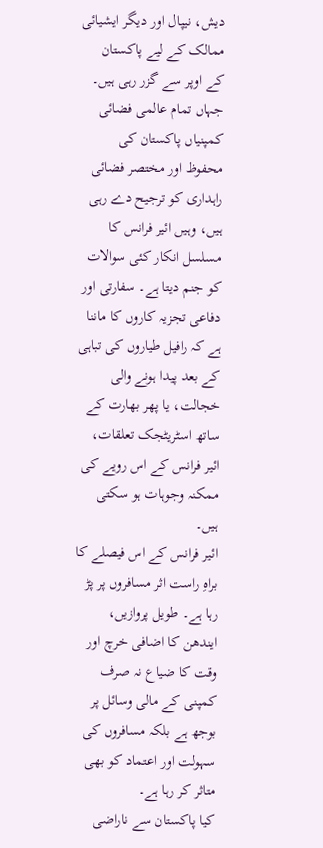دیش، نیپال اور دیگر ایشیائی ممالک کے لیے پاکستان کے اوپر سے گزر رہی ہیں۔
جہاں تمام عالمی فضائی کمپنیاں پاکستان کی محفوظ اور مختصر فضائی راہداری کو ترجیح دے رہی ہیں، وہیں ائیر فرانس کا مسلسل انکار کئی سوالات کو جنم دیتا ہے۔ سفارتی اور دفاعی تجزیہ کاروں کا ماننا ہے کہ رافیل طیاروں کی تباہی کے بعد پیدا ہونے والی خجالت، یا پھر بھارت کے ساتھ اسٹریٹجک تعلقات، ائیر فرانس کے اس رویے کی ممکنہ وجوہات ہو سکتی ہیں۔
ائیر فرانس کے اس فیصلے کا براہِ راست اثر مسافروں پر پڑ رہا ہے۔ طویل پروازیں، ایندھن کا اضافی خرچ اور وقت کا ضیاع نہ صرف کمپنی کے مالی وسائل پر بوجھ ہے بلکہ مسافروں کی سہولت اور اعتماد کو بھی متاثر کر رہا ہے۔
کیا پاکستان سے ناراضی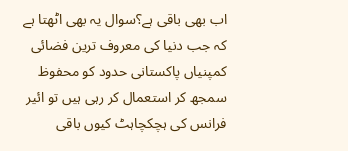اب بھی باقی ہے؟سوال یہ بھی اٹھتا ہے کہ جب دنیا کی معروف ترین فضائی کمپنیاں پاکستانی حدود کو محفوظ سمجھ کر استعمال کر رہی ہیں تو ائیر فرانس کی ہچکچاہٹ کیوں باقی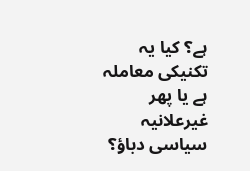ہے؟ کیا یہ تکنیکی معاملہ ہے یا پھر غیرعلانیہ سیاسی دباؤ؟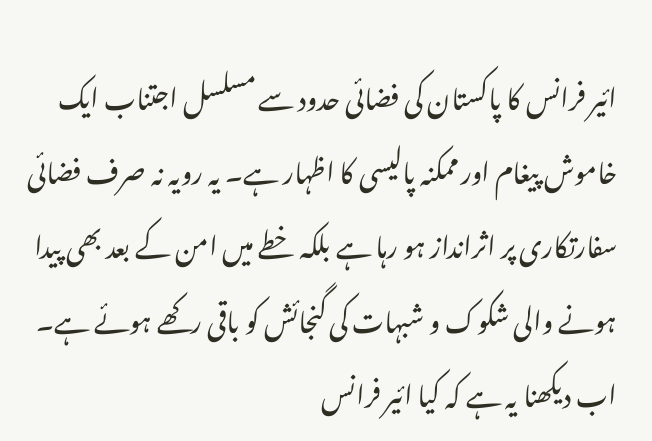ائیر فرانس کا پاکستان کی فضائی حدود سے مسلسل اجتناب ایک خاموش پیغام اور ممکنہ پالیسی کا اظہار ہے۔ یہ رویہ نہ صرف فضائی سفارتکاری پر اثرانداز ہو رہا ہے بلکہ خطے میں امن کے بعد بھی پیدا ہونے والی شکوک و شبہات کی گنجائش کو باقی رکھے ہوئے ہے۔
اب دیکھنا یہ ہے کہ کیا ائیر فرانس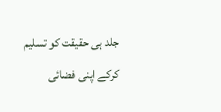جلد ہی حقیقت کو تسلیم کرکے اپنی فضائی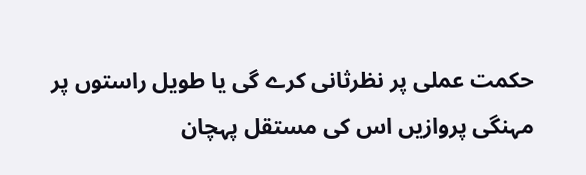حکمت عملی پر نظرثانی کرے گی یا طویل راستوں پر مہنگی پروازیں اس کی مستقل پہچان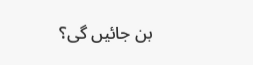بن جائیں گی؟